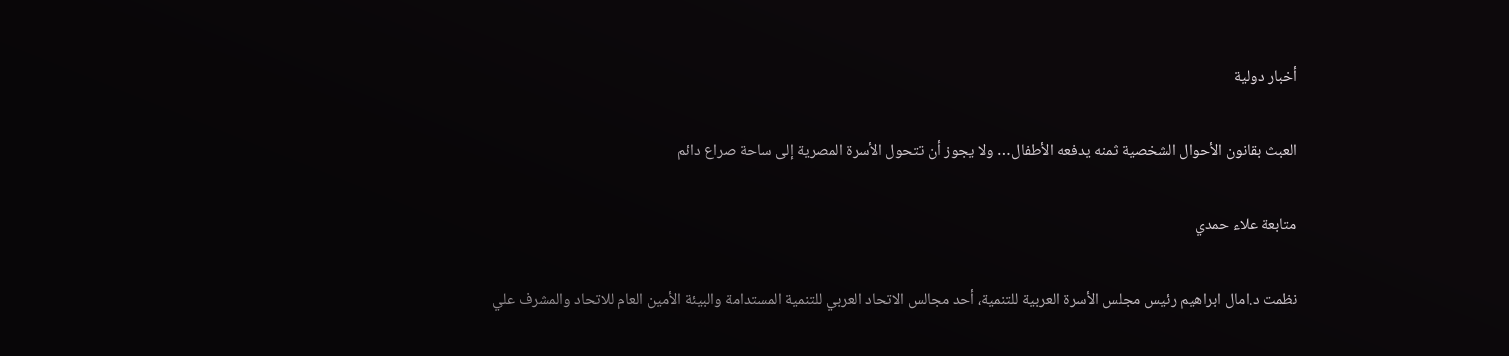أخبار دولية

العبث بقانون الأحوال الشخصية ثمنه يدفعه الأطفال… ولا يجوز أن تتحول الأسرة المصرية إلى ساحة صراع دائم

متابعة علاء حمدي

نظمت د.امال ابراهيم رئيس مجلس الأسرة العربية للتنمية، أحد مجالس الاتحاد العربي للتنمية المستدامة والبيئة الأمين العام للاتحاد والمشرف علي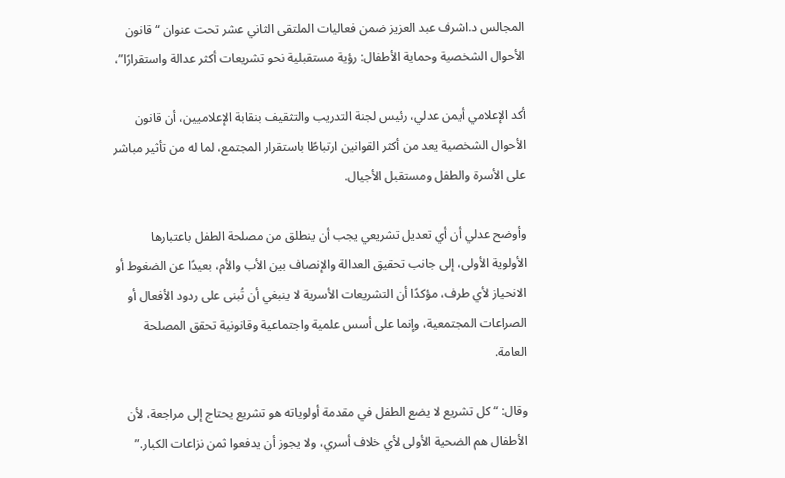المجالس د.اشرف عبد العزيز ضمن فعاليات الملتقى الثاني عشر تحت عنوان “قانون الأحوال الشخصية وحماية الأطفال: رؤية مستقبلية نحو تشريعات أكثر عدالة واستقرارًا”،

أكد الإعلامي أيمن عدلي، رئيس لجنة التدريب والتثقيف بنقابة الإعلاميين، أن قانون الأحوال الشخصية يعد من أكثر القوانين ارتباطًا باستقرار المجتمع، لما له من تأثير مباشر على الأسرة والطفل ومستقبل الأجيال.

وأوضح عدلي أن أي تعديل تشريعي يجب أن ينطلق من مصلحة الطفل باعتبارها الأولوية الأولى، إلى جانب تحقيق العدالة والإنصاف بين الأب والأم، بعيدًا عن الضغوط أو الانحياز لأي طرف، مؤكدًا أن التشريعات الأسرية لا ينبغي أن تُبنى على ردود الأفعال أو الصراعات المجتمعية، وإنما على أسس علمية واجتماعية وقانونية تحقق المصلحة العامة.

وقال: “كل تشريع لا يضع الطفل في مقدمة أولوياته هو تشريع يحتاج إلى مراجعة، لأن الأطفال هم الضحية الأولى لأي خلاف أسري، ولا يجوز أن يدفعوا ثمن نزاعات الكبار.”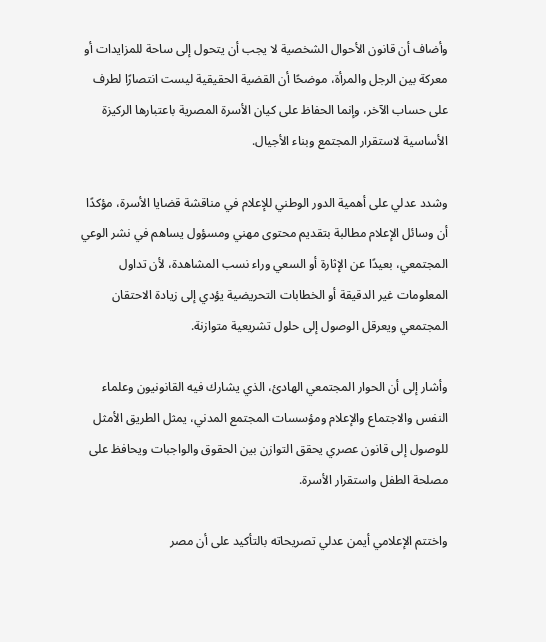وأضاف أن قانون الأحوال الشخصية لا يجب أن يتحول إلى ساحة للمزايدات أو معركة بين الرجل والمرأة، موضحًا أن القضية الحقيقية ليست انتصارًا لطرف على حساب الآخر، وإنما الحفاظ على كيان الأسرة المصرية باعتبارها الركيزة الأساسية لاستقرار المجتمع وبناء الأجيال.

وشدد عدلي على أهمية الدور الوطني للإعلام في مناقشة قضايا الأسرة، مؤكدًا أن وسائل الإعلام مطالبة بتقديم محتوى مهني ومسؤول يساهم في نشر الوعي المجتمعي، بعيدًا عن الإثارة أو السعي وراء نسب المشاهدة، لأن تداول المعلومات غير الدقيقة أو الخطابات التحريضية يؤدي إلى زيادة الاحتقان المجتمعي ويعرقل الوصول إلى حلول تشريعية متوازنة.

وأشار إلى أن الحوار المجتمعي الهادئ، الذي يشارك فيه القانونيون وعلماء النفس والاجتماع والإعلام ومؤسسات المجتمع المدني، يمثل الطريق الأمثل للوصول إلى قانون عصري يحقق التوازن بين الحقوق والواجبات ويحافظ على مصلحة الطفل واستقرار الأسرة.

واختتم الإعلامي أيمن عدلي تصريحاته بالتأكيد على أن مصر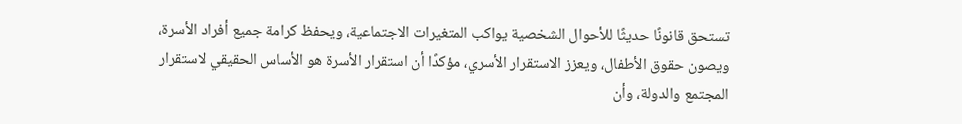تستحق قانونًا حديثًا للأحوال الشخصية يواكب المتغيرات الاجتماعية، ويحفظ كرامة جميع أفراد الأسرة، ويصون حقوق الأطفال، ويعزز الاستقرار الأسري، مؤكدًا أن استقرار الأسرة هو الأساس الحقيقي لاستقرار المجتمع والدولة، وأن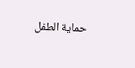حماية الطفل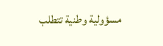مسؤولية وطنية تتطلب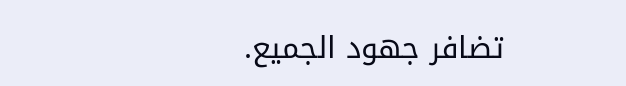تضافر جهود الجميع.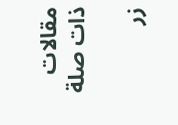مقالات ذات صلة

زر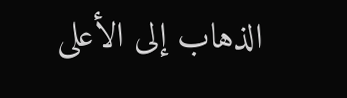الذهاب إلى الأعلى